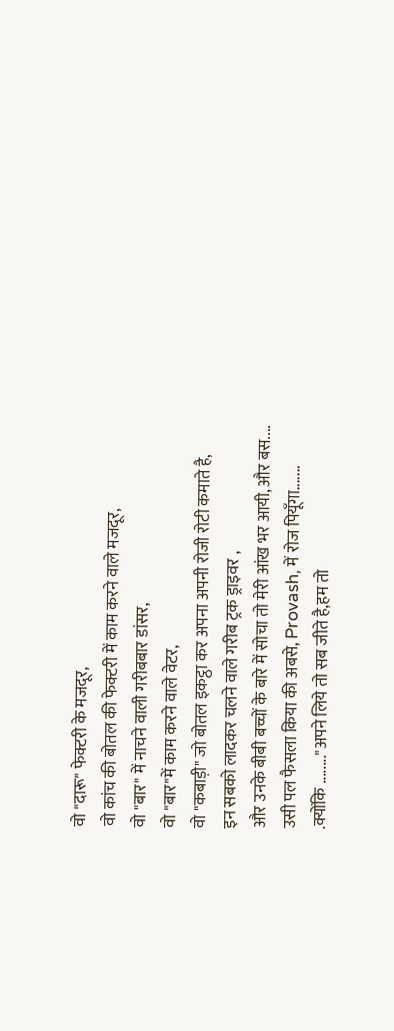वो "दारू" फेक्टरी के मजदूर,
वो कांच की बोतल की फेक्टरी में काम करने वाले मजदूर,
वो "बार" में नाचने वाली गरीबबार डांसर,
वो "बार"में काम करने वाले वेटर,
वो "कबाड़ी" जो बोतल इकट्ठा कर अपना अपनी रोजी रोटी कमाते है,
इन सबको लादकर चलने वाले गरीब ट्रक ड्राइवर ,
और उनके बीबी बच्चों के बारे में सोचा तो मेरी आंख भर आयी, और बस....
उसी पल फैसला किया की अबसे, Provash, में रोज पियूँगा.......
.क्योंकि ........"अपने लिये तो सब जीते है,हम तो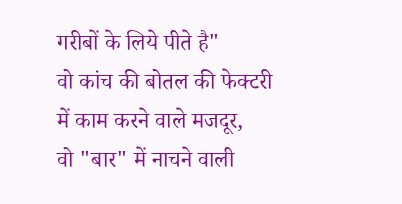गरीबों के लिये पीते है"
वो कांच की बोतल की फेक्टरी में काम करने वाले मजदूर,
वो "बार" में नाचने वाली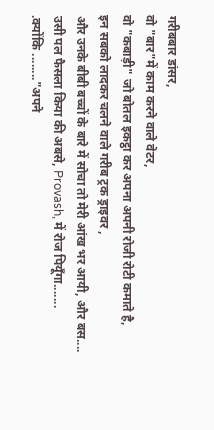गरीबबार डांसर,
वो "बार"में काम करने वाले वेटर,
वो "कबाड़ी" जो बोतल इकट्ठा कर अपना अपनी रोजी रोटी कमाते है,
इन सबको लादकर चलने वाले गरीब ट्रक ड्राइवर ,
और उनके बीबी बच्चों के बारे में सोचा तो मेरी आंख भर आयी, और बस....
उसी पल फैसला किया की अबसे, Provash, में रोज पियूँगा.......
.क्योंकि ........"अपने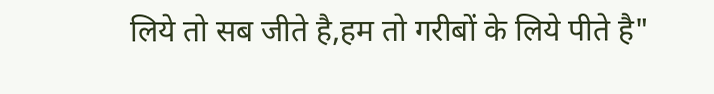लिये तो सब जीते है,हम तो गरीबों के लिये पीते है"